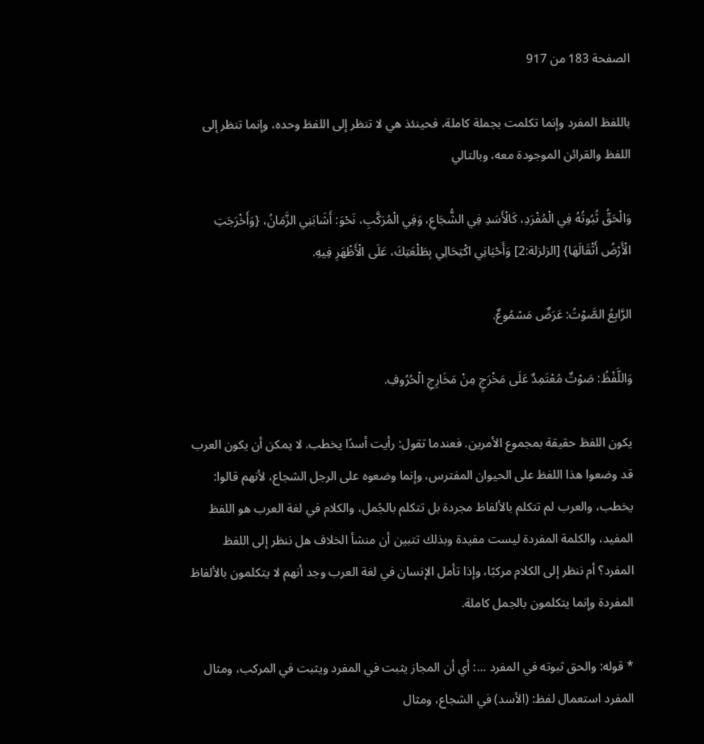الصفحة 183 من 917

باللفظ المفرد وإنما تكلمت بجملة كاملة، فحينئذ هي لا تنظر إلى اللفظ وحده، وإنما تنظر إلى اللفظ والقرائن الموجودة معه، وبالتالي

وَالْحَقُّ ثُبُوتُهُ فِي الْمُفْرَدِ، كَالْأَسَدِ فِي الشُّجَاعِ، وَفِي الْمُرَكَّبِ، نَحْوَ: أَشَابَنِي الزَّمَانُ، {وَأَخْرَجَتِ الْأَرْضُ أَثْقَالَهَا} [الزلزلة:2] وَأَحْيَانِي اكْتِحَالِي بِطَلْعَتِكَ، عَلَى الْأَظْهَرِ فِيهِ.

الرَّابِعُ الصَّوْتُ: عَرَضٌ مَسْمُوعٌ.

وَاللَّفْظُ: صَوْتٌ مُعْتَمِدٌ عَلَى مَخْرَجٍ مِنْ مَخَارِجِ الْحُرُوفِ.

يكون اللفظ حقيقة بمجموع الأمرين. فعندما تقول: رأيت أسدًا يخطب. لا يمكن أن يكون العرب قد وضعوا هذا اللفظ على الحيوان المفترس، وإنما وضعوه على الرجل الشجاع، لأنهم قالوا: يخطب، والعرب لم تتكلم بالألفاظ مجردة بل تتكلم بالجُمل، والكلام في لغة العرب هو اللفظ المفيد، والكلمة المفردة ليست مفيدة وبذلك تتبين أن منشأ الخلاف هل ننظر إلى اللفظ المفرد؟ أم ننظر إلى الكلام مركبًا، وإذا تأمل الإنسان في لغة العرب وجد أنهم لا يتكلمون بالألفاظ المفردة وإنما يتكلمون بالجمل كاملة.

* قوله: والحق ثبوته في المفرد ...: أي أن المجاز يثبت في المفرد ويثبت في المركب، ومثال المفرد استعمال لفظ: (الأسد) في الشجاع، ومثال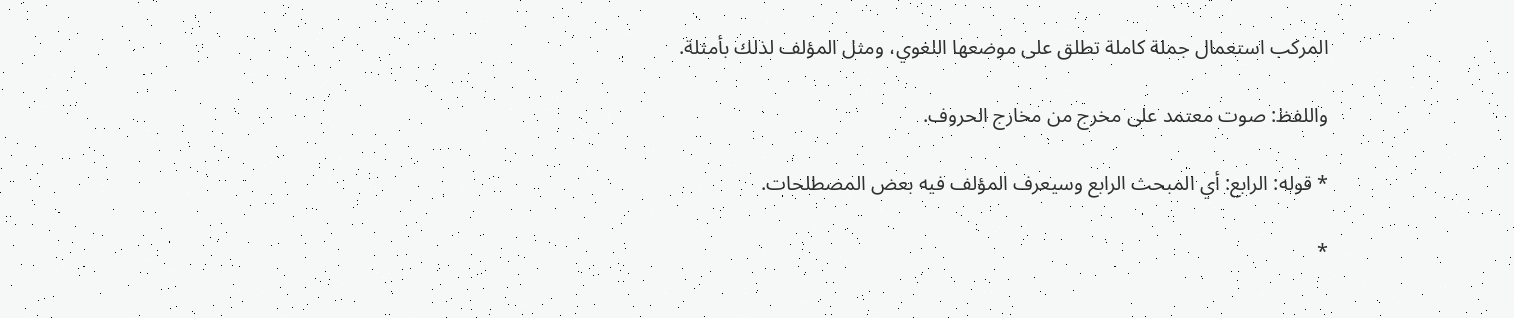المركب استعمال جملة كاملة تطلق على موضعها اللغوي، ومثل المؤلف لذلك بأمثلة.

واللفظ: صوت معتمد على مخرج من مخارج الحروف.

* قوله: الرابع: أي المبحث الرابع وسيعرف المؤلف فيه بعض المصطلحات.

*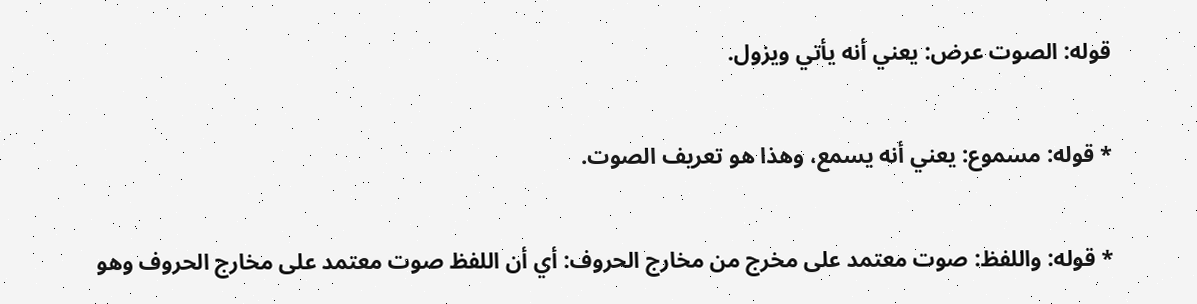قوله: الصوت عرض: يعني أنه يأتي ويزول.

* قوله: مسموع: يعني أنه يسمع، وهذا هو تعريف الصوت.

* قوله: واللفظ: صوت معتمد على مخرج من مخارج الحروف: أي أن اللفظ صوت معتمد على مخارج الحروف وهو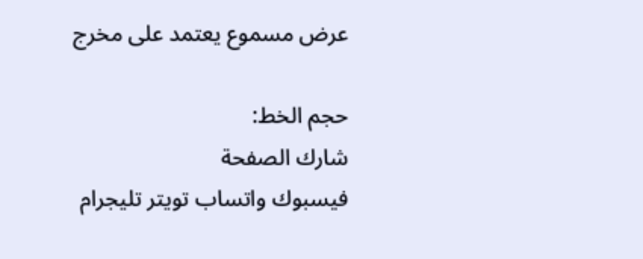عرض مسموع يعتمد على مخرج

حجم الخط:
شارك الصفحة
فيسبوك واتساب تويتر تليجرام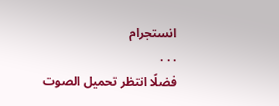انستجرام
. . .
فضلًا انتظر تحميل الصوت